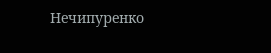Нечипуренко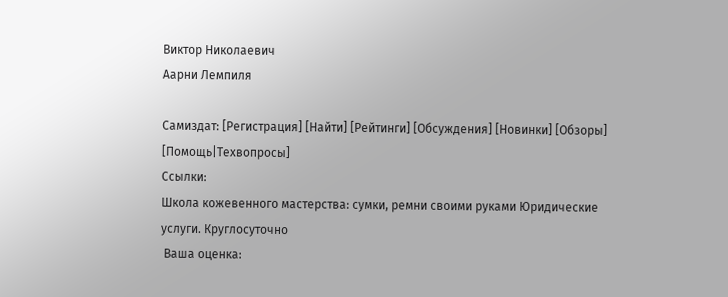Виктор Николаевич
Аарни Лемпиля

Самиздат: [Регистрация] [Найти] [Рейтинги] [Обсуждения] [Новинки] [Обзоры] [Помощь|Техвопросы]
Ссылки:
Школа кожевенного мастерства: сумки, ремни своими руками Юридические услуги. Круглосуточно
 Ваша оценка: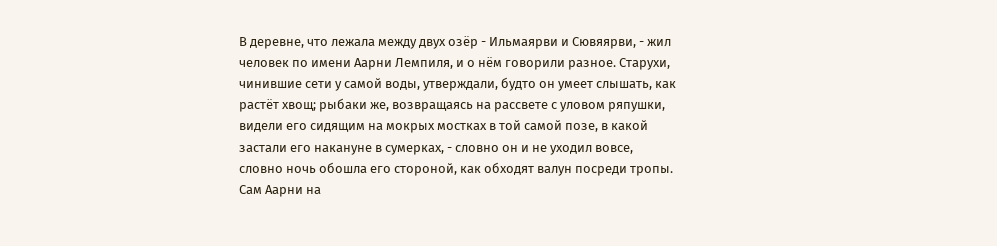В деревне, что лежала между двух озёр - Ильмаярви и Сювяярви, - жил человек по имени Аарни Лемпиля, и о нём говорили разное. Старухи, чинившие сети у самой воды, утверждали, будто он умеет слышать, как растёт хвощ; рыбаки же, возвращаясь на рассвете с уловом ряпушки, видели его сидящим на мокрых мостках в той самой позе, в какой застали его накануне в сумерках, - словно он и не уходил вовсе, словно ночь обошла его стороной, как обходят валун посреди тропы. Сам Аарни на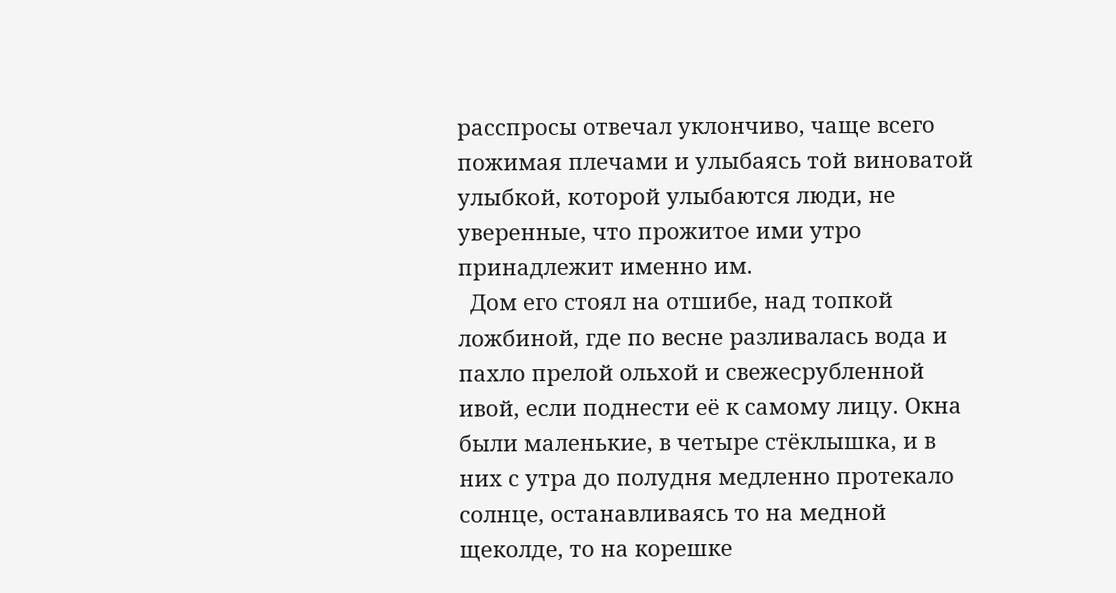расспросы отвечал уклончиво, чаще всего пожимая плечами и улыбаясь той виноватой улыбкой, которой улыбаются люди, не уверенные, что прожитое ими утро принадлежит именно им.
  Дом его стоял на отшибе, над топкой ложбиной, где по весне разливалась вода и пахло прелой ольхой и свежесрубленной ивой, если поднести её к самому лицу. Окна были маленькие, в четыре стёклышка, и в них с утра до полудня медленно протекало солнце, останавливаясь то на медной щеколде, то на корешке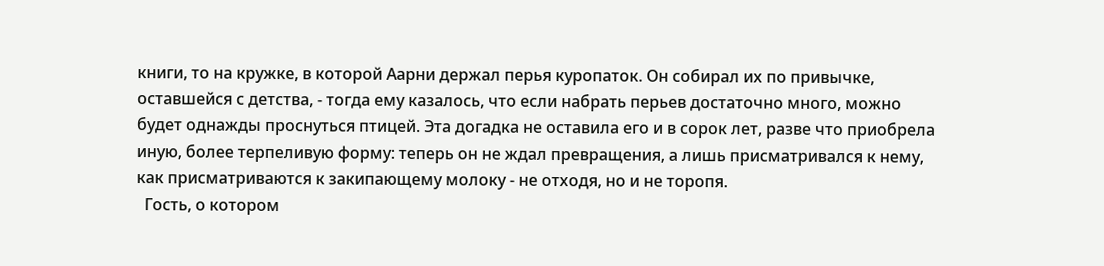книги, то на кружке, в которой Аарни держал перья куропаток. Он собирал их по привычке, оставшейся с детства, - тогда ему казалось, что если набрать перьев достаточно много, можно будет однажды проснуться птицей. Эта догадка не оставила его и в сорок лет, разве что приобрела иную, более терпеливую форму: теперь он не ждал превращения, а лишь присматривался к нему, как присматриваются к закипающему молоку - не отходя, но и не торопя.
  Гость, о котором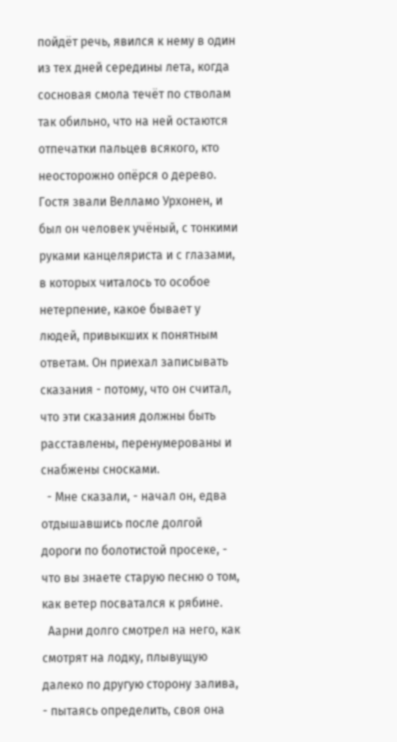пойдёт речь, явился к нему в один из тех дней середины лета, когда сосновая смола течёт по стволам так обильно, что на ней остаются отпечатки пальцев всякого, кто неосторожно опёрся о дерево. Гостя звали Велламо Урхонен, и был он человек учёный, с тонкими руками канцеляриста и с глазами, в которых читалось то особое нетерпение, какое бывает у людей, привыкших к понятным ответам. Он приехал записывать сказания - потому, что он считал, что эти сказания должны быть расставлены, перенумерованы и снабжены сносками.
  - Мне сказали, - начал он, едва отдышавшись после долгой дороги по болотистой просеке, - что вы знаете старую песню о том, как ветер посватался к рябине.
  Аарни долго смотрел на него, как смотрят на лодку, плывущую далеко по другую сторону залива, - пытаясь определить, своя она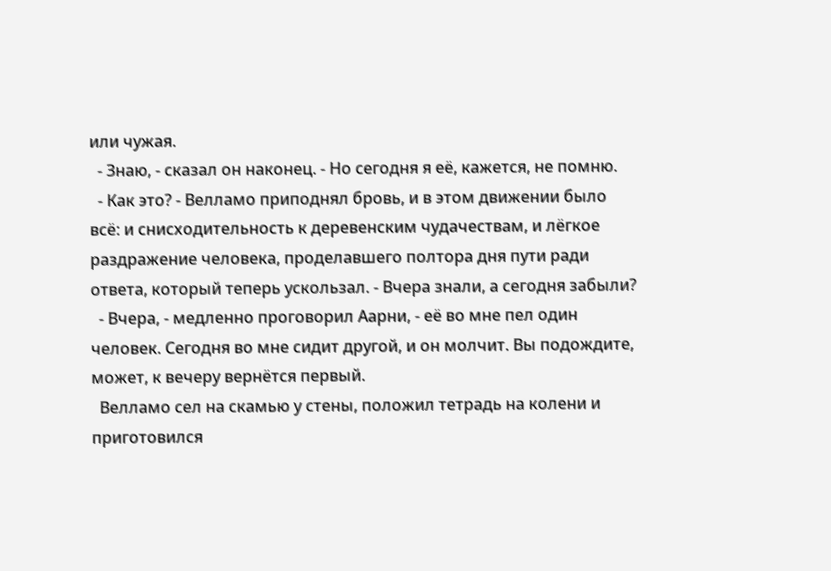или чужая.
  - Знаю, - сказал он наконец. - Но сегодня я её, кажется, не помню.
  - Как это? - Велламо приподнял бровь, и в этом движении было всё: и снисходительность к деревенским чудачествам, и лёгкое раздражение человека, проделавшего полтора дня пути ради ответа, который теперь ускользал. - Вчера знали, а сегодня забыли?
  - Вчера, - медленно проговорил Аарни, - её во мне пел один человек. Сегодня во мне сидит другой, и он молчит. Вы подождите, может, к вечеру вернётся первый.
  Велламо сел на скамью у стены, положил тетрадь на колени и приготовился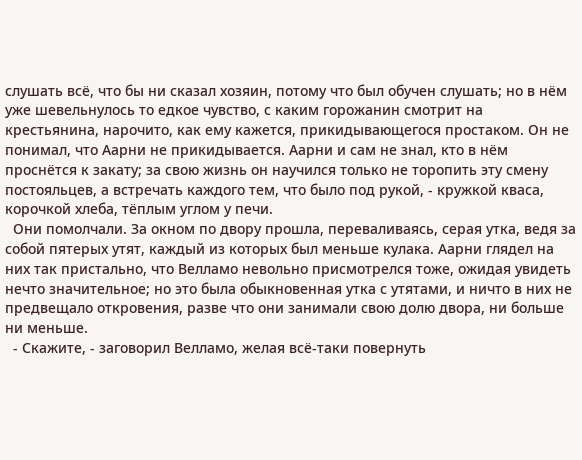слушать всё, что бы ни сказал хозяин, потому что был обучен слушать; но в нём уже шевельнулось то едкое чувство, с каким горожанин смотрит на крестьянина, нарочито, как ему кажется, прикидывающегося простаком. Он не понимал, что Аарни не прикидывается. Аарни и сам не знал, кто в нём проснётся к закату; за свою жизнь он научился только не торопить эту смену постояльцев, а встречать каждого тем, что было под рукой, - кружкой кваса, корочкой хлеба, тёплым углом у печи.
  Они помолчали. За окном по двору прошла, переваливаясь, серая утка, ведя за собой пятерых утят, каждый из которых был меньше кулака. Аарни глядел на них так пристально, что Велламо невольно присмотрелся тоже, ожидая увидеть нечто значительное; но это была обыкновенная утка с утятами, и ничто в них не предвещало откровения, разве что они занимали свою долю двора, ни больше ни меньше.
  - Скажите, - заговорил Велламо, желая всё-таки повернуть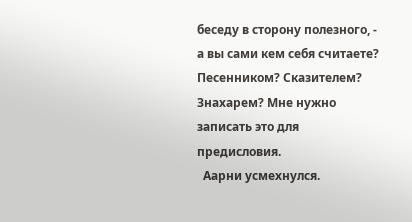беседу в сторону полезного, - а вы сами кем себя считаете? Песенником? Сказителем? Знахарем? Мне нужно записать это для предисловия.
  Аарни усмехнулся.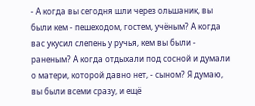- А когда вы сегодня шли через ольшаник, вы были кем - пешеходом, гостем, учёным? А когда вас укусил слепень у ручья, кем вы были - раненым? А когда отдыхали под сосной и думали о матери, которой давно нет, - сыном? Я думаю, вы были всеми сразу, и ещё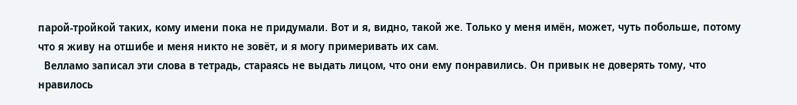парой-тройкой таких, кому имени пока не придумали. Вот и я, видно, такой же. Только у меня имён, может, чуть побольше, потому что я живу на отшибе и меня никто не зовёт, и я могу примеривать их сам.
  Велламо записал эти слова в тетрадь, стараясь не выдать лицом, что они ему понравились. Он привык не доверять тому, что нравилось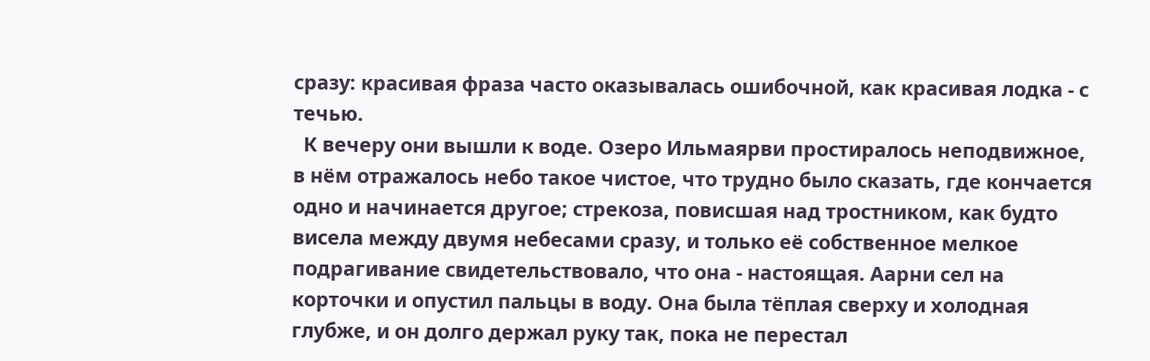сразу: красивая фраза часто оказывалась ошибочной, как красивая лодка - с течью.
  К вечеру они вышли к воде. Озеро Ильмаярви простиралось неподвижное, в нём отражалось небо такое чистое, что трудно было сказать, где кончается одно и начинается другое; стрекоза, повисшая над тростником, как будто висела между двумя небесами сразу, и только её собственное мелкое подрагивание свидетельствовало, что она - настоящая. Аарни сел на корточки и опустил пальцы в воду. Она была тёплая сверху и холодная глубже, и он долго держал руку так, пока не перестал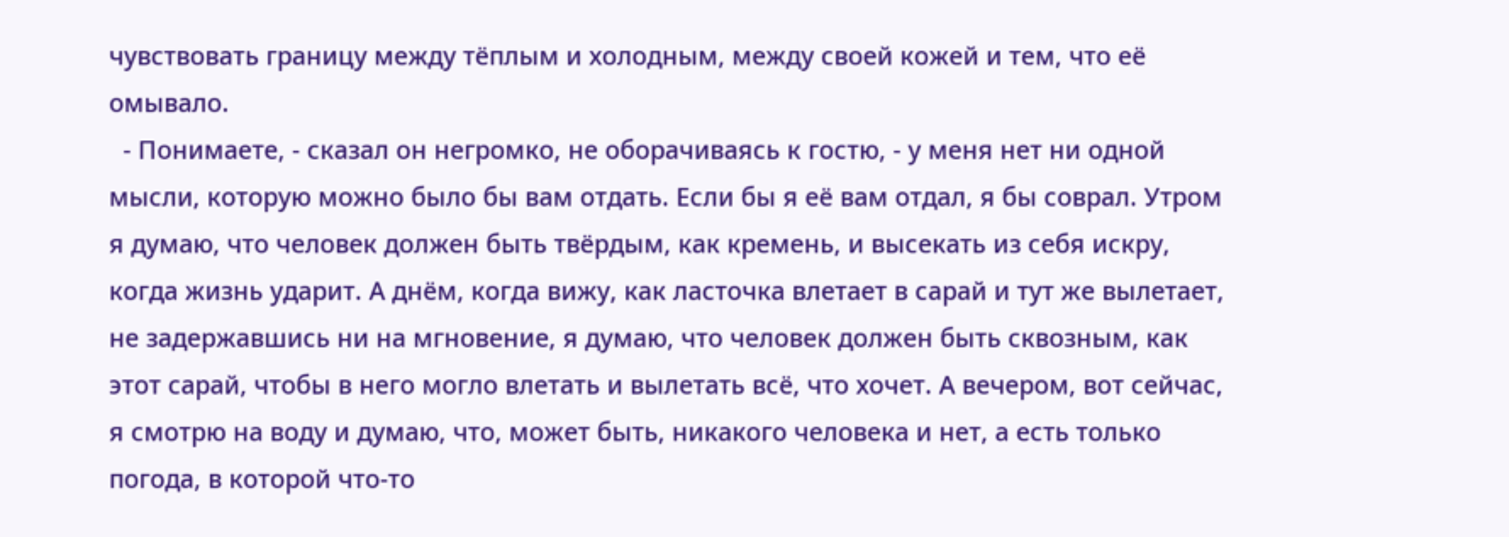чувствовать границу между тёплым и холодным, между своей кожей и тем, что её омывало.
  - Понимаете, - сказал он негромко, не оборачиваясь к гостю, - у меня нет ни одной мысли, которую можно было бы вам отдать. Если бы я её вам отдал, я бы соврал. Утром я думаю, что человек должен быть твёрдым, как кремень, и высекать из себя искру, когда жизнь ударит. А днём, когда вижу, как ласточка влетает в сарай и тут же вылетает, не задержавшись ни на мгновение, я думаю, что человек должен быть сквозным, как этот сарай, чтобы в него могло влетать и вылетать всё, что хочет. А вечером, вот сейчас, я смотрю на воду и думаю, что, может быть, никакого человека и нет, а есть только погода, в которой что-то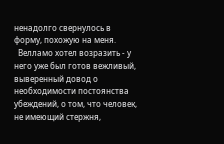ненадолго свернулось в форму, похожую на меня.
  Велламо хотел возразить - у него уже был готов вежливый, выверенный довод о необходимости постоянства убеждений, о том, что человек, не имеющий стержня,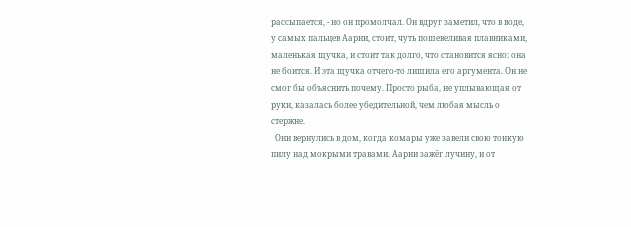рассыпается, - но он промолчал. Он вдруг заметил, что в воде, у самых пальцев Аарни, стоит, чуть пошевеливая плавниками, маленькая щучка, и стоит так долго, что становится ясно: она не боится. И эта щучка отчего-то лишила его аргумента. Он не смог бы объяснить почему. Просто рыба, не уплывающая от руки, казалась более убедительной, чем любая мысль о стержне.
  Они вернулись в дом, когда комары уже завели свою тонкую пилу над мокрыми травами. Аарни зажёг лучину, и от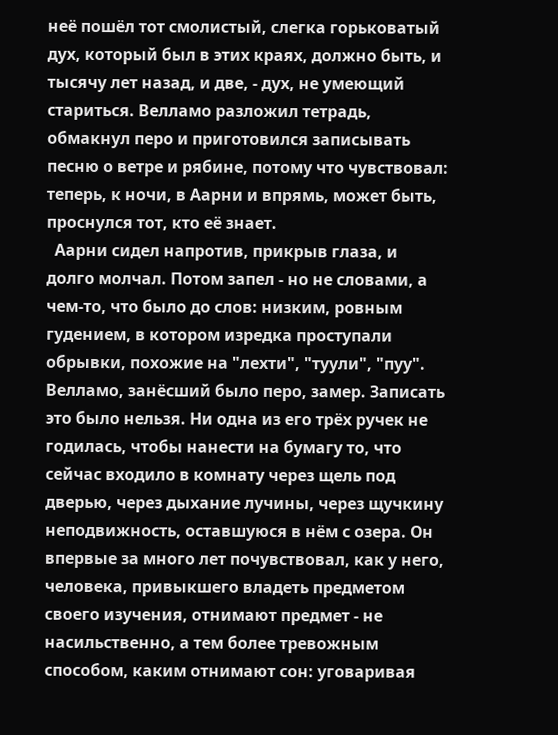неё пошёл тот смолистый, слегка горьковатый дух, который был в этих краях, должно быть, и тысячу лет назад, и две, - дух, не умеющий стариться. Велламо разложил тетрадь, обмакнул перо и приготовился записывать песню о ветре и рябине, потому что чувствовал: теперь, к ночи, в Аарни и впрямь, может быть, проснулся тот, кто её знает.
  Аарни сидел напротив, прикрыв глаза, и долго молчал. Потом запел - но не словами, а чем-то, что было до слов: низким, ровным гудением, в котором изредка проступали обрывки, похожие на "лехти", "туули", "пуу". Велламо, занёсший было перо, замер. Записать это было нельзя. Ни одна из его трёх ручек не годилась, чтобы нанести на бумагу то, что сейчас входило в комнату через щель под дверью, через дыхание лучины, через щучкину неподвижность, оставшуюся в нём с озера. Он впервые за много лет почувствовал, как у него, человека, привыкшего владеть предметом своего изучения, отнимают предмет - не насильственно, а тем более тревожным способом, каким отнимают сон: уговаривая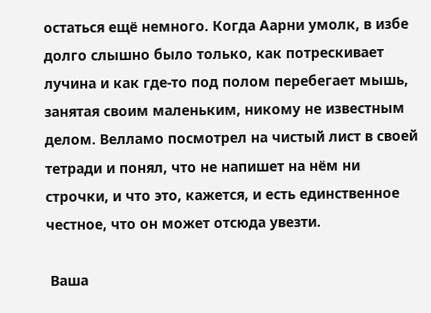остаться ещё немного. Когда Аарни умолк, в избе долго слышно было только, как потрескивает лучина и как где-то под полом перебегает мышь, занятая своим маленьким, никому не известным делом. Велламо посмотрел на чистый лист в своей тетради и понял, что не напишет на нём ни строчки, и что это, кажется, и есть единственное честное, что он может отсюда увезти.

 Ваша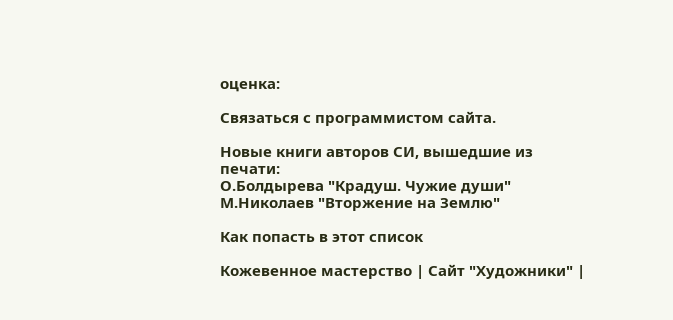оценка:

Связаться с программистом сайта.

Новые книги авторов СИ, вышедшие из печати:
О.Болдырева "Крадуш. Чужие души" М.Николаев "Вторжение на Землю"

Как попасть в этoт список

Кожевенное мастерство | Сайт "Художники" |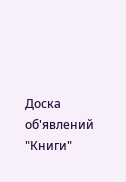Доска об'явлений "Книги"